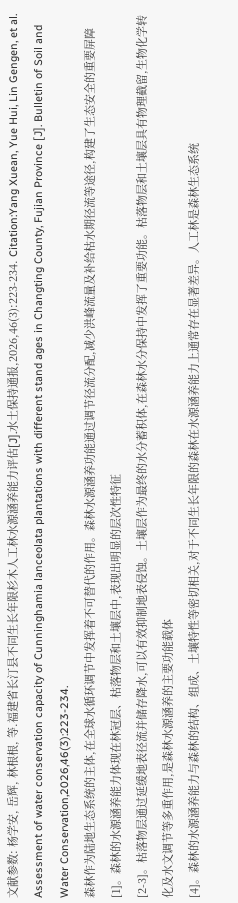文献参数: 杨学安, 岳辉, 林根根, 等.福建省长汀县不同生长年限杉木人工林水源涵养能力评估[J].水土保持通报,2026,46(3):223-234. Citation:Yang Xuean, Yue Hui, Lin Gengen, et al. Assessment of water conservation capacity of Cunninghamia lanceolata plantations with different stand ages in Changting County, Fujian Province [J]. Bulletin of Soil and Water Conservation,2026,46(3):223-234.
森林作为陆地生态系统的主体,在全球水循环调节中发挥着不可替代的作用。森林水源涵养功能通过调节径流分配,减少洪峰流量及补给枯水期径流等途径,构建了生态安全的重要屏障
[1]。森林的水源涵养能力体现在林冠层、枯落物层和土壤层中,表现出明显的层次性特征
[2-3]。枯落物层通过延缓地表径流并储存降水,可以有效抑制地表侵蚀。土壤层作为最终的水分蓄积体,在森林水分保持中发挥了重要功能。枯落物层和土壤层具有物理截留,生物化学转化及水文调节等多重作用,是森林水源涵养的主要功能载体
[4]。森林的水源涵养能力与森林的结构、组成、土壤特性等密切相关,对于不同生长年限的森林在水源涵养能力上通常存在显著差异。人工林是森林生态系统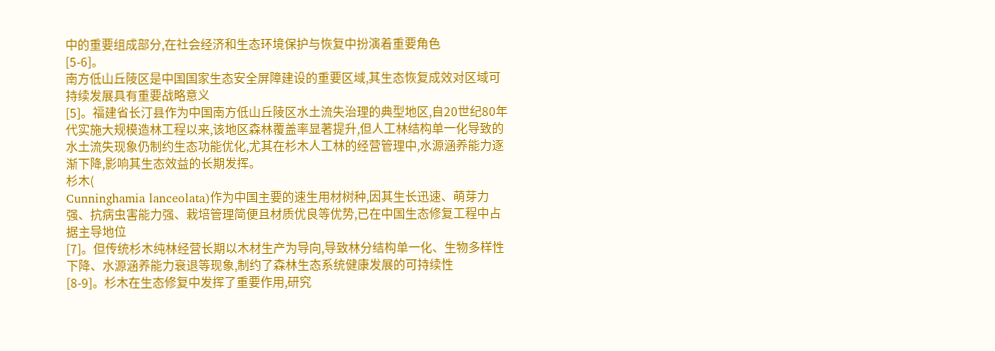中的重要组成部分,在社会经济和生态环境保护与恢复中扮演着重要角色
[5-6]。
南方低山丘陵区是中国国家生态安全屏障建设的重要区域,其生态恢复成效对区域可持续发展具有重要战略意义
[5]。福建省长汀县作为中国南方低山丘陵区水土流失治理的典型地区,自20世纪80年代实施大规模造林工程以来,该地区森林覆盖率显著提升,但人工林结构单一化导致的水土流失现象仍制约生态功能优化,尤其在杉木人工林的经营管理中,水源涵养能力逐渐下降,影响其生态效益的长期发挥。
杉木(
Cunninghamia lanceolata)作为中国主要的速生用材树种,因其生长迅速、萌芽力强、抗病虫害能力强、栽培管理简便且材质优良等优势,已在中国生态修复工程中占据主导地位
[7]。但传统杉木纯林经营长期以木材生产为导向,导致林分结构单一化、生物多样性下降、水源涵养能力衰退等现象,制约了森林生态系统健康发展的可持续性
[8-9]。杉木在生态修复中发挥了重要作用,研究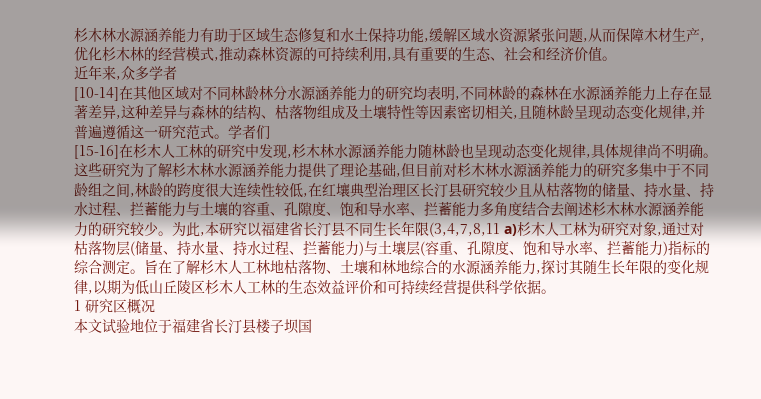杉木林水源涵养能力有助于区域生态修复和水土保持功能,缓解区域水资源紧张问题,从而保障木材生产,优化杉木林的经营模式,推动森林资源的可持续利用,具有重要的生态、社会和经济价值。
近年来,众多学者
[10-14]在其他区域对不同林龄林分水源涵养能力的研究均表明,不同林龄的森林在水源涵养能力上存在显著差异,这种差异与森林的结构、枯落物组成及土壤特性等因素密切相关,且随林龄呈现动态变化规律,并普遍遵循这一研究范式。学者们
[15-16]在杉木人工林的研究中发现,杉木林水源涵养能力随林龄也呈现动态变化规律,具体规律尚不明确。这些研究为了解杉木林水源涵养能力提供了理论基础,但目前对杉木林水源涵养能力的研究多集中于不同龄组之间,林龄的跨度很大连续性较低,在红壤典型治理区长汀县研究较少且从枯落物的储量、持水量、持水过程、拦蓄能力与土壤的容重、孔隙度、饱和导水率、拦蓄能力多角度结合去阐述杉木林水源涵养能力的研究较少。为此,本研究以福建省长汀县不同生长年限(3,4,7,8,11 a)杉木人工林为研究对象,通过对枯落物层(储量、持水量、持水过程、拦蓄能力)与土壤层(容重、孔隙度、饱和导水率、拦蓄能力)指标的综合测定。旨在了解杉木人工林地枯落物、土壤和林地综合的水源涵养能力,探讨其随生长年限的变化规律,以期为低山丘陵区杉木人工林的生态效益评价和可持续经营提供科学依据。
1 研究区概况
本文试验地位于福建省长汀县楼子坝国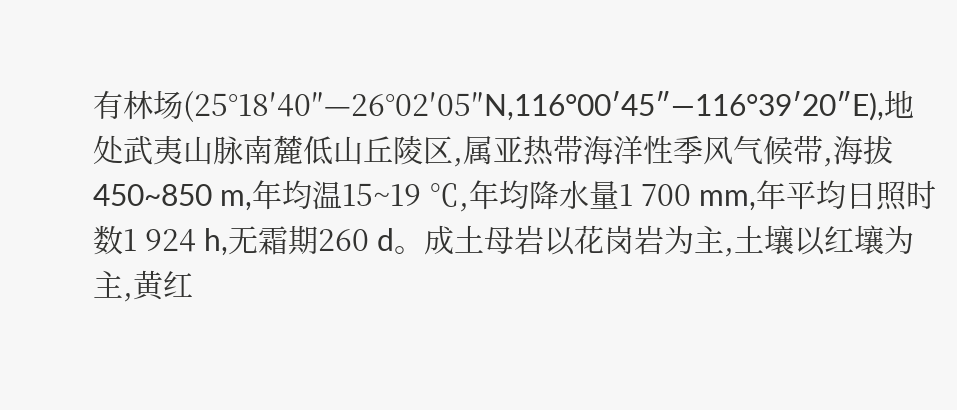有林场(25°18′40″—26°02′05″N,116°00′45″—116°39′20″E),地处武夷山脉南麓低山丘陵区,属亚热带海洋性季风气候带,海拔450~850 m,年均温15~19 ℃,年均降水量1 700 mm,年平均日照时数1 924 h,无霜期260 d。成土母岩以花岗岩为主,土壤以红壤为主,黄红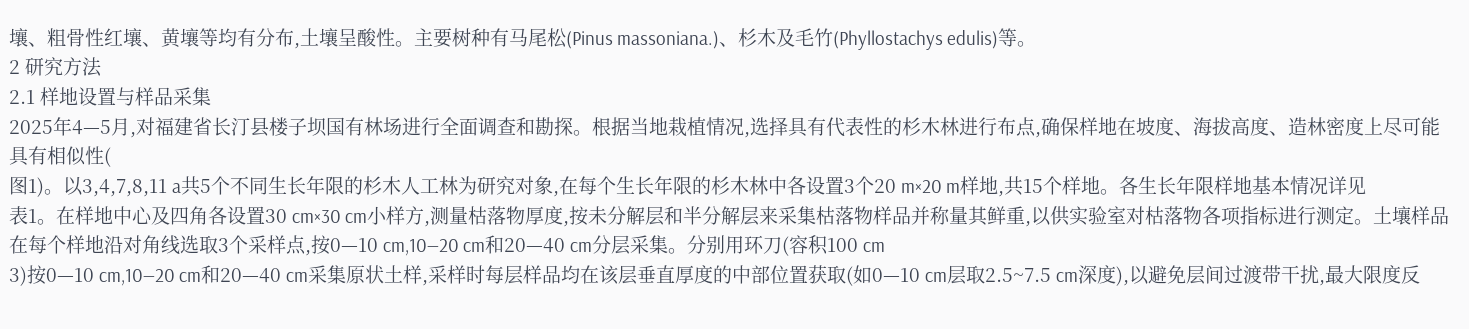壤、粗骨性红壤、黄壤等均有分布,土壤呈酸性。主要树种有马尾松(Pinus massoniana.)、杉木及毛竹(Phyllostachys edulis)等。
2 研究方法
2.1 样地设置与样品采集
2025年4—5月,对福建省长汀县楼子坝国有林场进行全面调查和勘探。根据当地栽植情况,选择具有代表性的杉木林进行布点,确保样地在坡度、海拔高度、造林密度上尽可能具有相似性(
图1)。以3,4,7,8,11 a共5个不同生长年限的杉木人工林为研究对象,在每个生长年限的杉木林中各设置3个20 m×20 m样地,共15个样地。各生长年限样地基本情况详见
表1。在样地中心及四角各设置30 cm×30 cm小样方,测量枯落物厚度,按未分解层和半分解层来采集枯落物样品并称量其鲜重,以供实验室对枯落物各项指标进行测定。土壤样品在每个样地沿对角线选取3个采样点,按0—10 cm,10—20 cm和20—40 cm分层采集。分别用环刀(容积100 cm
3)按0—10 cm,10—20 cm和20—40 cm采集原状土样,采样时每层样品均在该层垂直厚度的中部位置获取(如0—10 cm层取2.5~7.5 cm深度),以避免层间过渡带干扰,最大限度反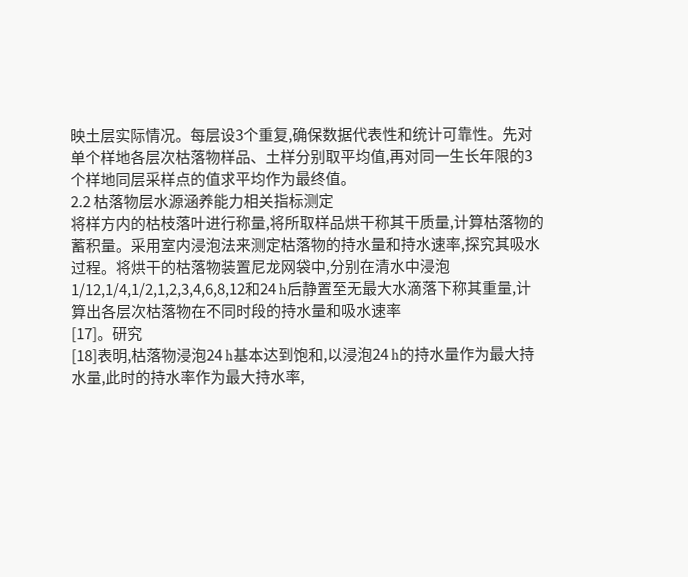映土层实际情况。每层设3个重复,确保数据代表性和统计可靠性。先对单个样地各层次枯落物样品、土样分别取平均值,再对同一生长年限的3个样地同层采样点的值求平均作为最终值。
2.2 枯落物层水源涵养能力相关指标测定
将样方内的枯枝落叶进行称量,将所取样品烘干称其干质量,计算枯落物的蓄积量。采用室内浸泡法来测定枯落物的持水量和持水速率,探究其吸水过程。将烘干的枯落物装置尼龙网袋中,分别在清水中浸泡1/12,1/4,1/2,1,2,3,4,6,8,12和24 h后静置至无最大水滴落下称其重量,计算出各层次枯落物在不同时段的持水量和吸水速率
[17]。研究
[18]表明,枯落物浸泡24 h基本达到饱和,以浸泡24 h的持水量作为最大持水量,此时的持水率作为最大持水率,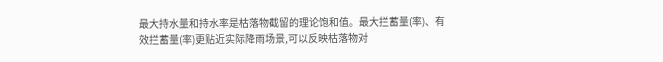最大持水量和持水率是枯落物截留的理论饱和值。最大拦蓄量(率)、有效拦蓄量(率)更贴近实际降雨场景,可以反映枯落物对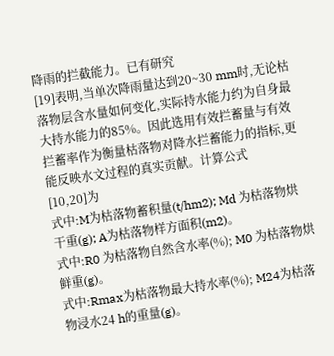降雨的拦截能力。已有研究
[19]表明,当单次降雨量达到20~30 mm时,无论枯落物层含水量如何变化,实际持水能力约为自身最大持水能力的85%。因此选用有效拦蓄量与有效拦蓄率作为衡量枯落物对降水拦蓄能力的指标,更能反映水文过程的真实贡献。计算公式
[10,20]为
式中:M为枯落物蓄积量(t/hm2); Md 为枯落物烘干重(g); A为枯落物样方面积(m2)。
式中:R0 为枯落物自然含水率(%); M0 为枯落物烘鲜重(g)。
式中:Rmax为枯落物最大持水率(%); M24为枯落物浸水24 h的重量(g)。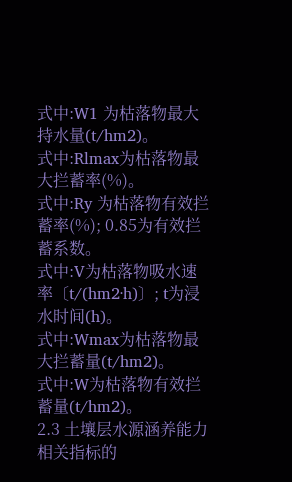式中:W1 为枯落物最大持水量(t/hm2)。
式中:Rlmax为枯落物最大拦蓄率(%)。
式中:Ry 为枯落物有效拦蓄率(%); 0.85为有效拦蓄系数。
式中:V为枯落物吸水速率〔t/(hm2·h)〕; t为浸水时间(h)。
式中:Wmax为枯落物最大拦蓄量(t/hm2)。
式中:W为枯落物有效拦蓄量(t/hm2)。
2.3 土壤层水源涵养能力相关指标的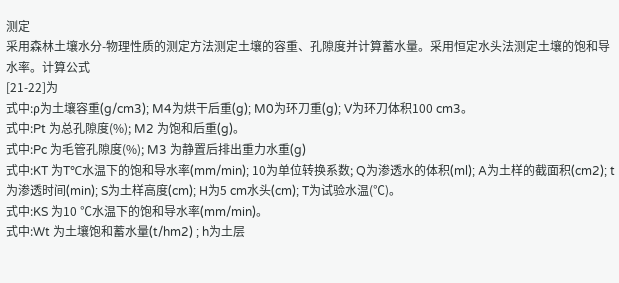测定
采用森林土壤水分-物理性质的测定方法测定土壤的容重、孔隙度并计算蓄水量。采用恒定水头法测定土壤的饱和导水率。计算公式
[21-22]为
式中:ρ为土壤容重(g/cm3); M4为烘干后重(g); M0为环刀重(g); V为环刀体积100 cm3。
式中:Pt 为总孔隙度(%); M2 为饱和后重(g)。
式中:Pc 为毛管孔隙度(%); M3 为静置后排出重力水重(g)
式中:KT 为T℃水温下的饱和导水率(mm/min); 10为单位转换系数; Q为渗透水的体积(ml); A为土样的截面积(cm2); t为渗透时间(min); S为土样高度(cm); H为5 cm水头(cm); T为试验水温(℃)。
式中:KS 为10 ℃水温下的饱和导水率(mm/min)。
式中:Wt 为土壤饱和蓄水量(t/hm2) ; h为土层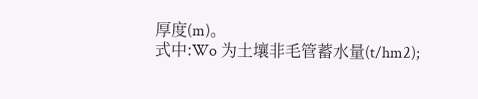厚度(m)。
式中:Wo 为土壤非毛管蓄水量(t/hm2);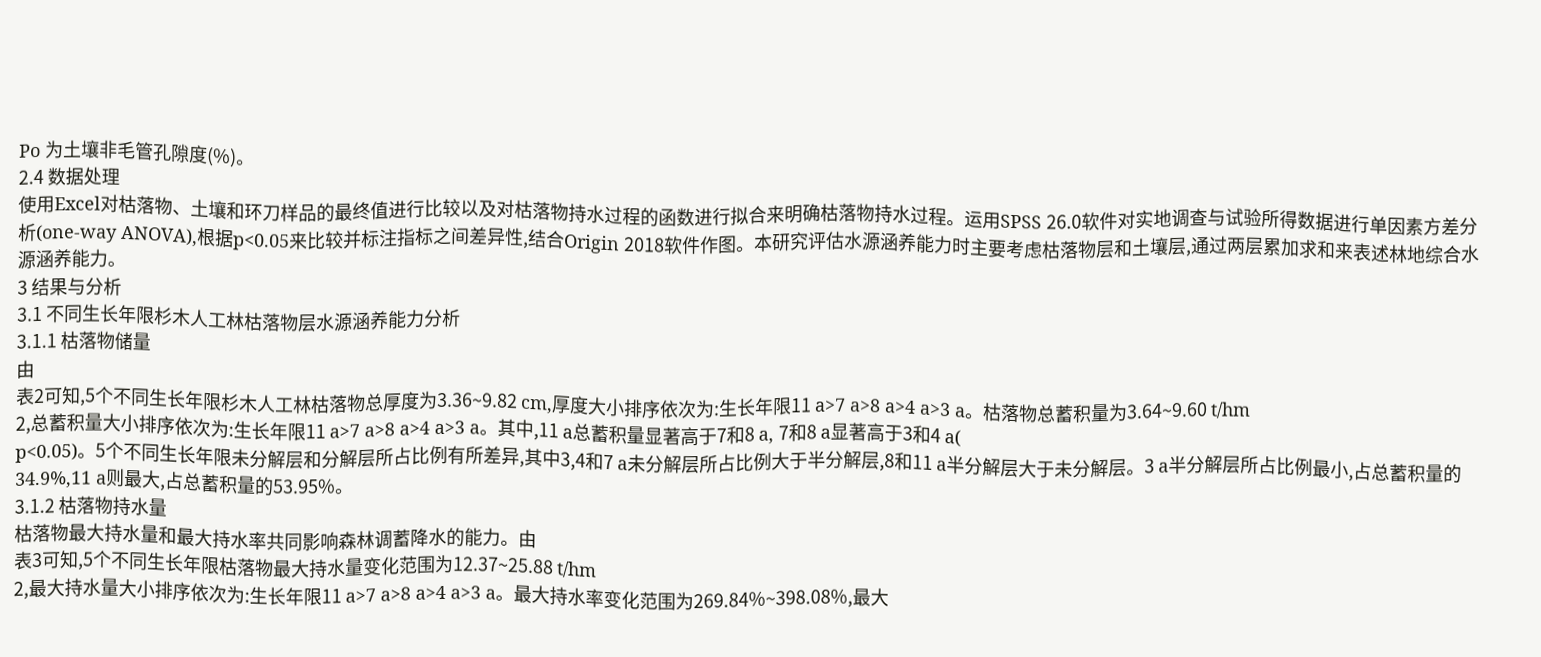Po 为土壤非毛管孔隙度(%)。
2.4 数据处理
使用Excel对枯落物、土壤和环刀样品的最终值进行比较以及对枯落物持水过程的函数进行拟合来明确枯落物持水过程。运用SPSS 26.0软件对实地调查与试验所得数据进行单因素方差分析(one-way ANOVA),根据p<0.05来比较并标注指标之间差异性,结合Origin 2018软件作图。本研究评估水源涵养能力时主要考虑枯落物层和土壤层,通过两层累加求和来表述林地综合水源涵养能力。
3 结果与分析
3.1 不同生长年限杉木人工林枯落物层水源涵养能力分析
3.1.1 枯落物储量
由
表2可知,5个不同生长年限杉木人工林枯落物总厚度为3.36~9.82 cm,厚度大小排序依次为:生长年限11 a>7 a>8 a>4 a>3 a。枯落物总蓄积量为3.64~9.60 t/hm
2,总蓄积量大小排序依次为:生长年限11 a>7 a>8 a>4 a>3 a。其中,11 a总蓄积量显著高于7和8 a, 7和8 a显著高于3和4 a(
p<0.05)。5个不同生长年限未分解层和分解层所占比例有所差异,其中3,4和7 a未分解层所占比例大于半分解层,8和11 a半分解层大于未分解层。3 a半分解层所占比例最小,占总蓄积量的34.9%,11 a则最大,占总蓄积量的53.95%。
3.1.2 枯落物持水量
枯落物最大持水量和最大持水率共同影响森林调蓄降水的能力。由
表3可知,5个不同生长年限枯落物最大持水量变化范围为12.37~25.88 t/hm
2,最大持水量大小排序依次为:生长年限11 a>7 a>8 a>4 a>3 a。最大持水率变化范围为269.84%~398.08%,最大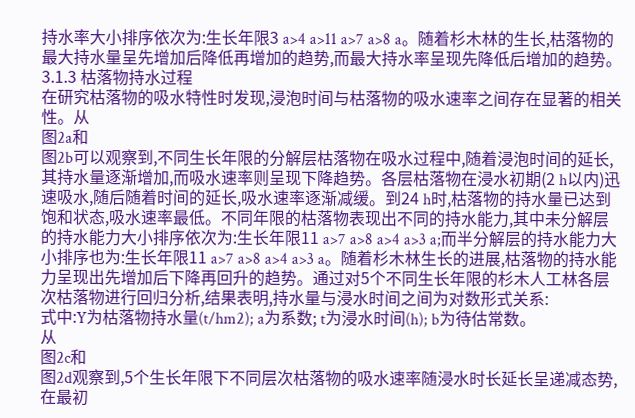持水率大小排序依次为:生长年限3 a>4 a>11 a>7 a>8 a。随着杉木林的生长,枯落物的最大持水量呈先增加后降低再增加的趋势,而最大持水率呈现先降低后增加的趋势。
3.1.3 枯落物持水过程
在研究枯落物的吸水特性时发现,浸泡时间与枯落物的吸水速率之间存在显著的相关性。从
图2a和
图2b可以观察到,不同生长年限的分解层枯落物在吸水过程中,随着浸泡时间的延长,其持水量逐渐增加,而吸水速率则呈现下降趋势。各层枯落物在浸水初期(2 h以内)迅速吸水,随后随着时间的延长,吸水速率逐渐减缓。到24 h时,枯落物的持水量已达到饱和状态,吸水速率最低。不同年限的枯落物表现出不同的持水能力,其中未分解层的持水能力大小排序依次为:生长年限11 a>7 a>8 a>4 a>3 a;而半分解层的持水能力大小排序也为:生长年限11 a>7 a>8 a>4 a>3 a。随着杉木林生长的进展,枯落物的持水能力呈现出先增加后下降再回升的趋势。通过对5个不同生长年限的杉木人工林各层次枯落物进行回归分析,结果表明,持水量与浸水时间之间为对数形式关系:
式中:Y为枯落物持水量(t/hm2); a为系数; t为浸水时间(h); b为待估常数。
从
图2c和
图2d观察到,5个生长年限下不同层次枯落物的吸水速率随浸水时长延长呈递减态势,在最初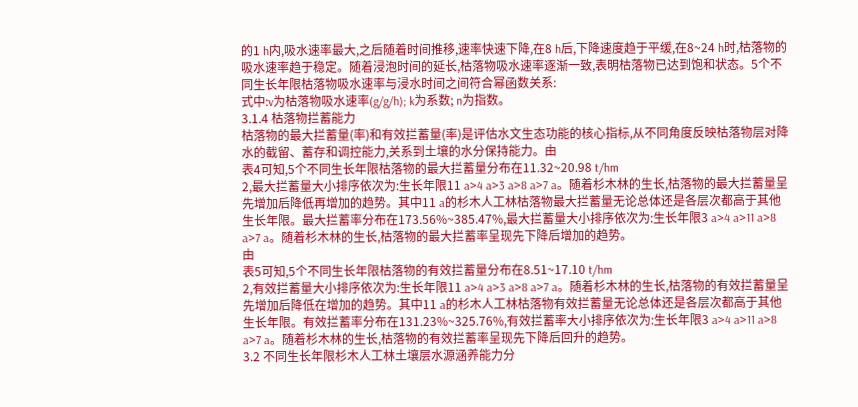的1 h内,吸水速率最大,之后随着时间推移,速率快速下降,在8 h后,下降速度趋于平缓,在8~24 h时,枯落物的吸水速率趋于稳定。随着浸泡时间的延长,枯落物吸水速率逐渐一致,表明枯落物已达到饱和状态。5个不同生长年限枯落物吸水速率与浸水时间之间符合幂函数关系:
式中:v为枯落物吸水速率(g/g/h); k为系数; n为指数。
3.1.4 枯落物拦蓄能力
枯落物的最大拦蓄量(率)和有效拦蓄量(率)是评估水文生态功能的核心指标,从不同角度反映枯落物层对降水的截留、蓄存和调控能力,关系到土壤的水分保持能力。由
表4可知,5个不同生长年限枯落物的最大拦蓄量分布在11.32~20.98 t/hm
2,最大拦蓄量大小排序依次为:生长年限11 a>4 a>3 a>8 a>7 a。随着杉木林的生长,枯落物的最大拦蓄量呈先增加后降低再增加的趋势。其中11 a的杉木人工林枯落物最大拦蓄量无论总体还是各层次都高于其他生长年限。最大拦蓄率分布在173.56%~385.47%,最大拦蓄量大小排序依次为:生长年限3 a>4 a>11 a>8 a>7 a。随着杉木林的生长,枯落物的最大拦蓄率呈现先下降后增加的趋势。
由
表5可知,5个不同生长年限枯落物的有效拦蓄量分布在8.51~17.10 t/hm
2,有效拦蓄量大小排序依次为:生长年限11 a>4 a>3 a>8 a>7 a。随着杉木林的生长,枯落物的有效拦蓄量呈先增加后降低在增加的趋势。其中11 a的杉木人工林枯落物有效拦蓄量无论总体还是各层次都高于其他生长年限。有效拦蓄率分布在131.23%~325.76%,有效拦蓄率大小排序依次为:生长年限3 a>4 a>11 a>8 a>7 a。随着杉木林的生长,枯落物的有效拦蓄率呈现先下降后回升的趋势。
3.2 不同生长年限杉木人工林土壤层水源涵养能力分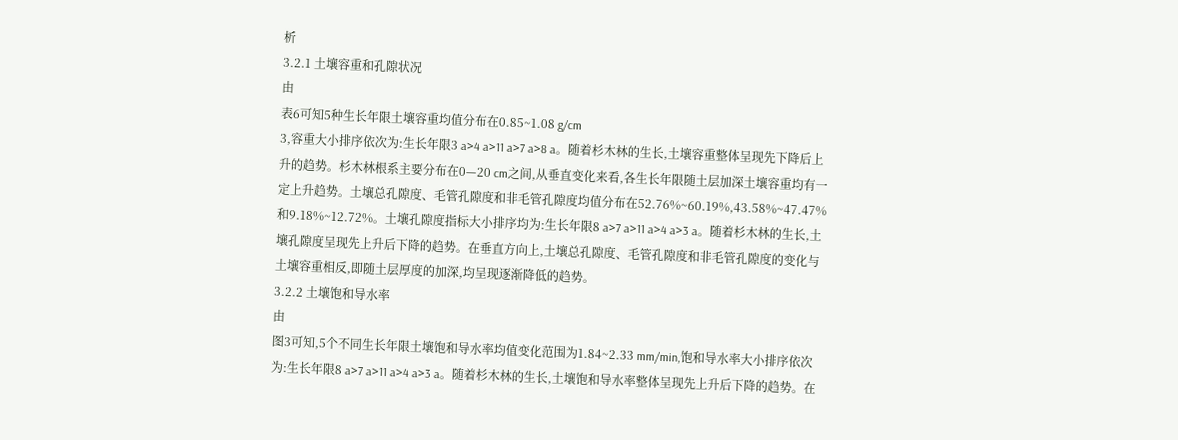析
3.2.1 土壤容重和孔隙状况
由
表6可知5种生长年限土壤容重均值分布在0.85~1.08 g/cm
3,容重大小排序依次为:生长年限3 a>4 a>11 a>7 a>8 a。随着杉木林的生长,土壤容重整体呈现先下降后上升的趋势。杉木林根系主要分布在0—20 cm之间,从垂直变化来看,各生长年限随土层加深土壤容重均有一定上升趋势。土壤总孔隙度、毛管孔隙度和非毛管孔隙度均值分布在52.76%~60.19%,43.58%~47.47%和9.18%~12.72%。土壤孔隙度指标大小排序均为:生长年限8 a>7 a>11 a>4 a>3 a。随着杉木林的生长,土壤孔隙度呈现先上升后下降的趋势。在垂直方向上,土壤总孔隙度、毛管孔隙度和非毛管孔隙度的变化与土壤容重相反,即随土层厚度的加深,均呈现逐渐降低的趋势。
3.2.2 土壤饱和导水率
由
图3可知,5个不同生长年限土壤饱和导水率均值变化范围为1.84~2.33 mm/min,饱和导水率大小排序依次为:生长年限8 a>7 a>11 a>4 a>3 a。随着杉木林的生长,土壤饱和导水率整体呈现先上升后下降的趋势。在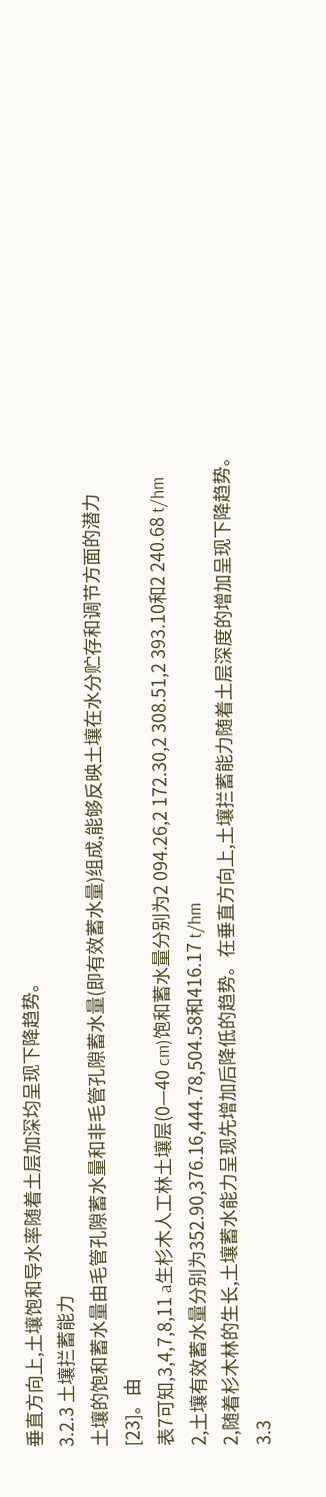垂直方向上,土壤饱和导水率随着土层加深均呈现下降趋势。
3.2.3 土壤拦蓄能力
土壤的饱和蓄水量由毛管孔隙蓄水量和非毛管孔隙蓄水量(即有效蓄水量)组成,能够反映土壤在水分贮存和调节方面的潜力
[23]。由
表7可知,3,4,7,8,11 a生杉木人工林土壤层(0—40 cm)饱和蓄水量分别为2 094.26,2 172.30,2 308.51,2 393.10和2 240.68 t/hm
2,土壤有效蓄水量分别为352.90,376.16,444.78,504.58和416.17 t/hm
2,随着杉木林的生长,土壤蓄水能力呈现先增加后降低的趋势。在垂直方向上,土壤拦蓄能力随着土层深度的增加呈现下降趋势。
3.3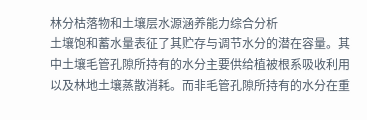林分枯落物和土壤层水源涵养能力综合分析
土壤饱和蓄水量表征了其贮存与调节水分的潜在容量。其中土壤毛管孔隙所持有的水分主要供给植被根系吸收利用以及林地土壤蒸散消耗。而非毛管孔隙所持有的水分在重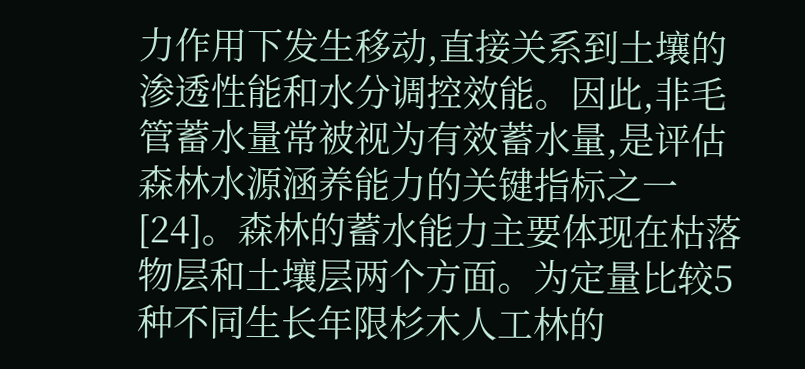力作用下发生移动,直接关系到土壤的渗透性能和水分调控效能。因此,非毛管蓄水量常被视为有效蓄水量,是评估森林水源涵养能力的关键指标之一
[24]。森林的蓄水能力主要体现在枯落物层和土壤层两个方面。为定量比较5种不同生长年限杉木人工林的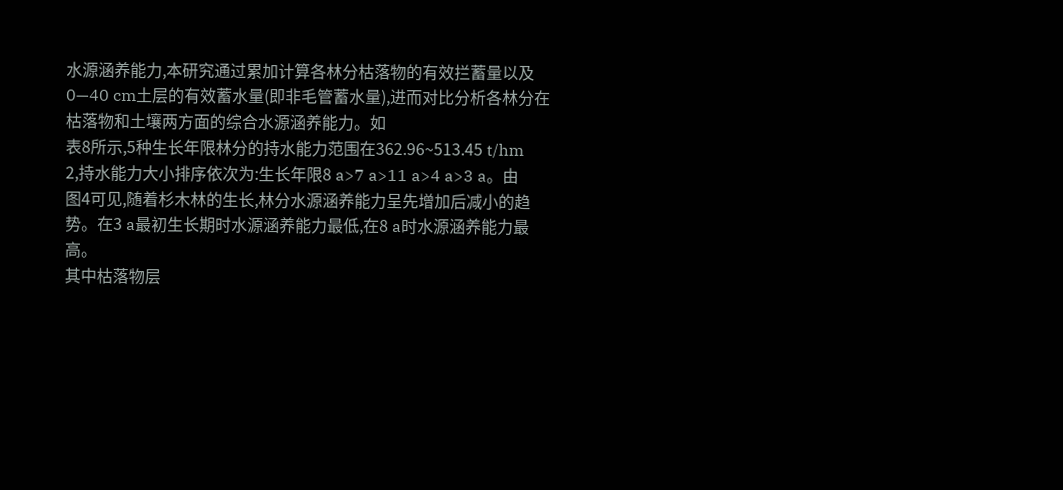水源涵养能力,本研究通过累加计算各林分枯落物的有效拦蓄量以及0—40 cm土层的有效蓄水量(即非毛管蓄水量),进而对比分析各林分在枯落物和土壤两方面的综合水源涵养能力。如
表8所示,5种生长年限林分的持水能力范围在362.96~513.45 t/hm
2,持水能力大小排序依次为:生长年限8 a>7 a>11 a>4 a>3 a。由
图4可见,随着杉木林的生长,林分水源涵养能力呈先增加后减小的趋势。在3 a最初生长期时水源涵养能力最低,在8 a时水源涵养能力最高。
其中枯落物层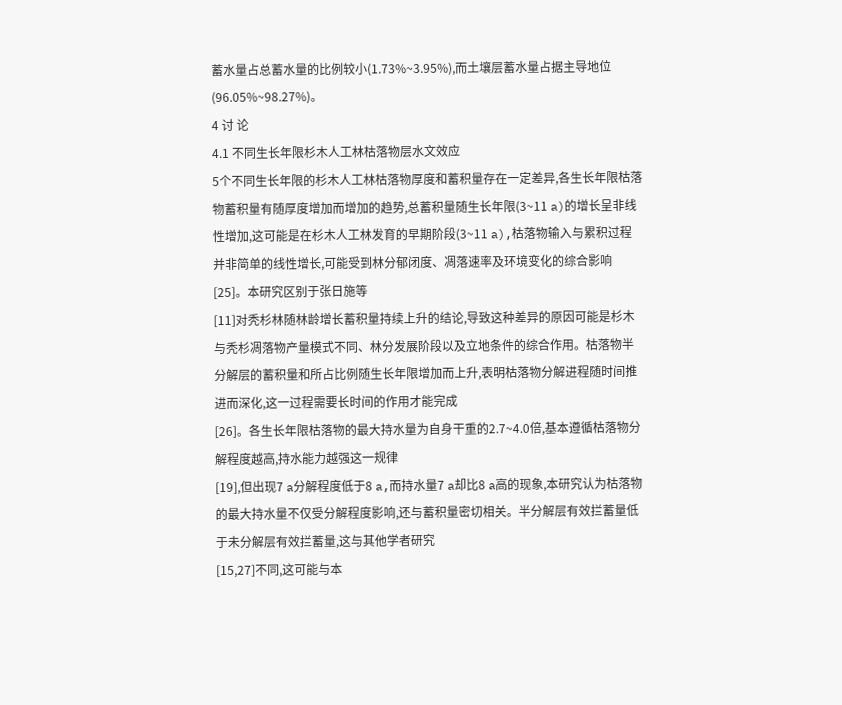蓄水量占总蓄水量的比例较小(1.73%~3.95%),而土壤层蓄水量占据主导地位(96.05%~98.27%)。
4 讨 论
4.1 不同生长年限杉木人工林枯落物层水文效应
5个不同生长年限的杉木人工林枯落物厚度和蓄积量存在一定差异,各生长年限枯落物蓄积量有随厚度增加而增加的趋势,总蓄积量随生长年限(3~11 a)的增长呈非线性增加,这可能是在杉木人工林发育的早期阶段(3~11 a),枯落物输入与累积过程并非简单的线性增长,可能受到林分郁闭度、凋落速率及环境变化的综合影响
[25]。本研究区别于张日施等
[11]对秃杉林随林龄增长蓄积量持续上升的结论,导致这种差异的原因可能是杉木与秃杉凋落物产量模式不同、林分发展阶段以及立地条件的综合作用。枯落物半分解层的蓄积量和所占比例随生长年限增加而上升,表明枯落物分解进程随时间推进而深化,这一过程需要长时间的作用才能完成
[26]。各生长年限枯落物的最大持水量为自身干重的2.7~4.0倍,基本遵循枯落物分解程度越高,持水能力越强这一规律
[19],但出现7 a分解程度低于8 a,而持水量7 a却比8 a高的现象,本研究认为枯落物的最大持水量不仅受分解程度影响,还与蓄积量密切相关。半分解层有效拦蓄量低于未分解层有效拦蓄量,这与其他学者研究
[15,27]不同,这可能与本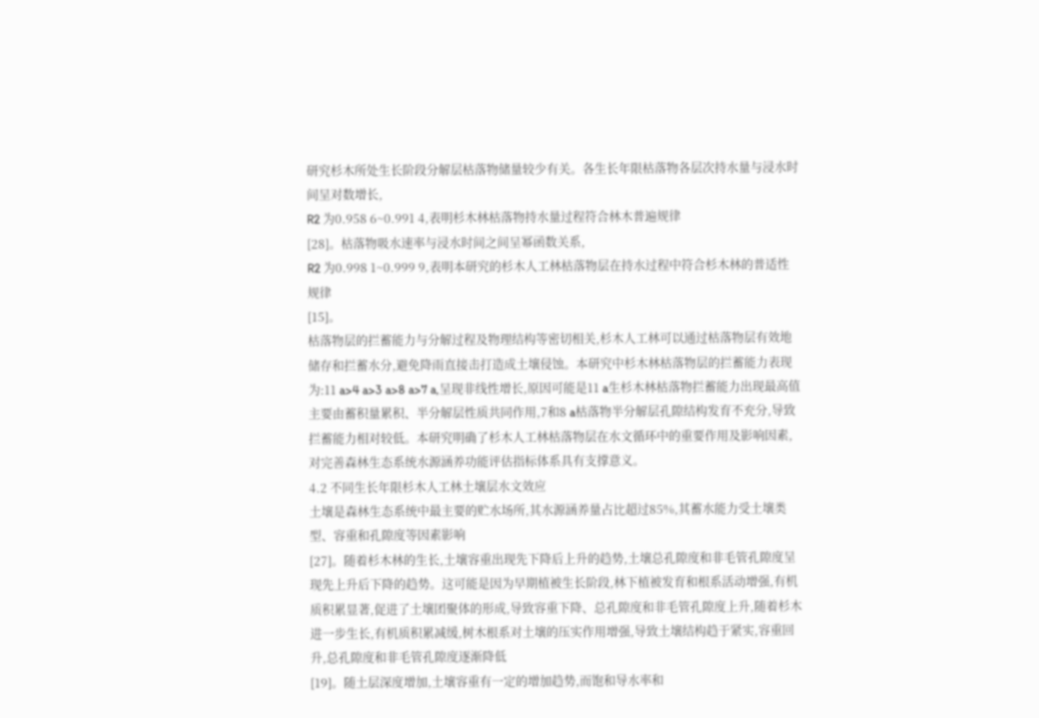研究杉木所处生长阶段分解层枯落物储量较少有关。各生长年限枯落物各层次持水量与浸水时间呈对数增长,
R2 为0.958 6~0.991 4,表明杉木林枯落物持水量过程符合林木普遍规律
[28]。枯落物吸水速率与浸水时间之间呈幂函数关系,
R2 为0.998 1~0.999 9,表明本研究的杉木人工林枯落物层在持水过程中符合杉木林的普适性规律
[15]。
枯落物层的拦蓄能力与分解过程及物理结构等密切相关,杉木人工林可以通过枯落物层有效地储存和拦蓄水分,避免降雨直接击打造成土壤侵蚀。本研究中杉木林枯落物层的拦蓄能力表现为:11 a>4 a>3 a>8 a>7 a,呈现非线性增长,原因可能是11 a生杉木林枯落物拦蓄能力出现最高值主要由蓄积量累积、半分解层性质共同作用,7和8 a枯落物半分解层孔隙结构发育不充分,导致拦蓄能力相对较低。本研究明确了杉木人工林枯落物层在水文循环中的重要作用及影响因素,对完善森林生态系统水源涵养功能评估指标体系具有支撑意义。
4.2 不同生长年限杉木人工林土壤层水文效应
土壤是森林生态系统中最主要的贮水场所,其水源涵养量占比超过85%,其蓄水能力受土壤类型、容重和孔隙度等因素影响
[27]。随着杉木林的生长,土壤容重出现先下降后上升的趋势,土壤总孔隙度和非毛管孔隙度呈现先上升后下降的趋势。这可能是因为早期植被生长阶段,林下植被发育和根系活动增强,有机质积累显著,促进了土壤团聚体的形成,导致容重下降、总孔隙度和非毛管孔隙度上升,随着杉木进一步生长,有机质积累减缓,树木根系对土壤的压实作用增强,导致土壤结构趋于紧实,容重回升,总孔隙度和非毛管孔隙度逐渐降低
[19]。随土层深度增加,土壤容重有一定的增加趋势,而饱和导水率和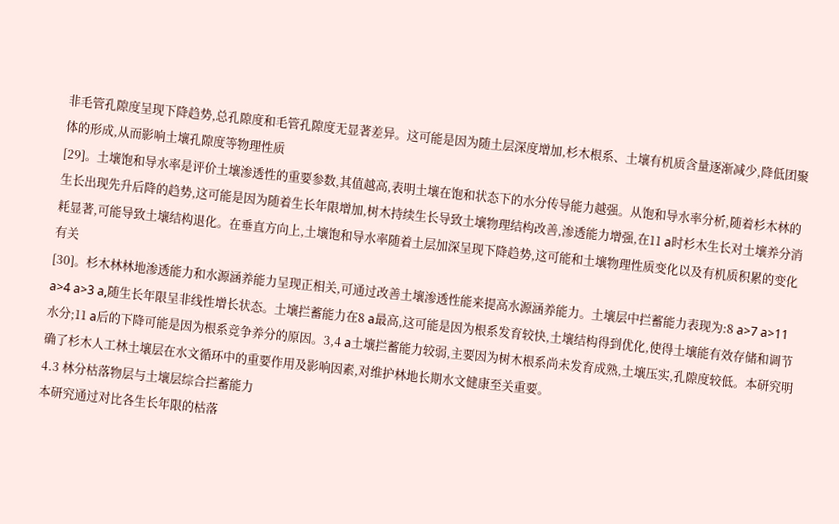非毛管孔隙度呈现下降趋势,总孔隙度和毛管孔隙度无显著差异。这可能是因为随土层深度增加,杉木根系、土壤有机质含量逐渐减少,降低团聚体的形成,从而影响土壤孔隙度等物理性质
[29]。土壤饱和导水率是评价土壤渗透性的重要参数,其值越高,表明土壤在饱和状态下的水分传导能力越强。从饱和导水率分析,随着杉木林的生长出现先升后降的趋势,这可能是因为随着生长年限增加,树木持续生长导致土壤物理结构改善,渗透能力增强,在11 a时杉木生长对土壤养分消耗显著,可能导致土壤结构退化。在垂直方向上,土壤饱和导水率随着土层加深呈现下降趋势,这可能和土壤物理性质变化以及有机质积累的变化有关
[30]。杉木林林地渗透能力和水源涵养能力呈现正相关,可通过改善土壤渗透性能来提高水源涵养能力。土壤层中拦蓄能力表现为:8 a>7 a>11 a>4 a>3 a,随生长年限呈非线性增长状态。土壤拦蓄能力在8 a最高,这可能是因为根系发育较快,土壤结构得到优化,使得土壤能有效存储和调节水分;11 a后的下降可能是因为根系竞争养分的原因。3,4 a土壤拦蓄能力较弱,主要因为树木根系尚未发育成熟,土壤压实,孔隙度较低。本研究明确了杉木人工林土壤层在水文循环中的重要作用及影响因素,对维护林地长期水文健康至关重要。
4.3 林分枯落物层与土壤层综合拦蓄能力
本研究通过对比各生长年限的枯落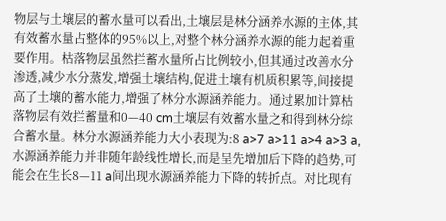物层与土壤层的蓄水量可以看出,土壤层是林分涵养水源的主体,其有效蓄水量占整体的95%以上,对整个林分涵养水源的能力起着重要作用。枯落物层虽然拦蓄水量所占比例较小,但其通过改善水分渗透,减少水分蒸发,增强土壤结构,促进土壤有机质积累等,间接提高了土壤的蓄水能力,增强了林分水源涵养能力。通过累加计算枯落物层有效拦蓄量和0—40 cm土壤层有效蓄水量之和得到林分综合蓄水量。林分水源涵养能力大小表现为:8 a>7 a>11 a>4 a>3 a,水源涵养能力并非随年龄线性增长,而是呈先增加后下降的趋势,可能会在生长8—11 a间出现水源涵养能力下降的转折点。对比现有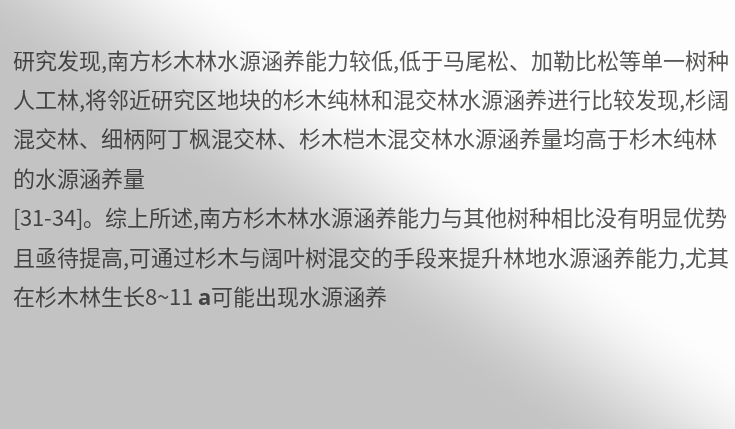研究发现,南方杉木林水源涵养能力较低,低于马尾松、加勒比松等单一树种人工林,将邻近研究区地块的杉木纯林和混交林水源涵养进行比较发现,杉阔混交林、细柄阿丁枫混交林、杉木桤木混交林水源涵养量均高于杉木纯林的水源涵养量
[31-34]。综上所述,南方杉木林水源涵养能力与其他树种相比没有明显优势且亟待提高,可通过杉木与阔叶树混交的手段来提升林地水源涵养能力,尤其在杉木林生长8~11 a可能出现水源涵养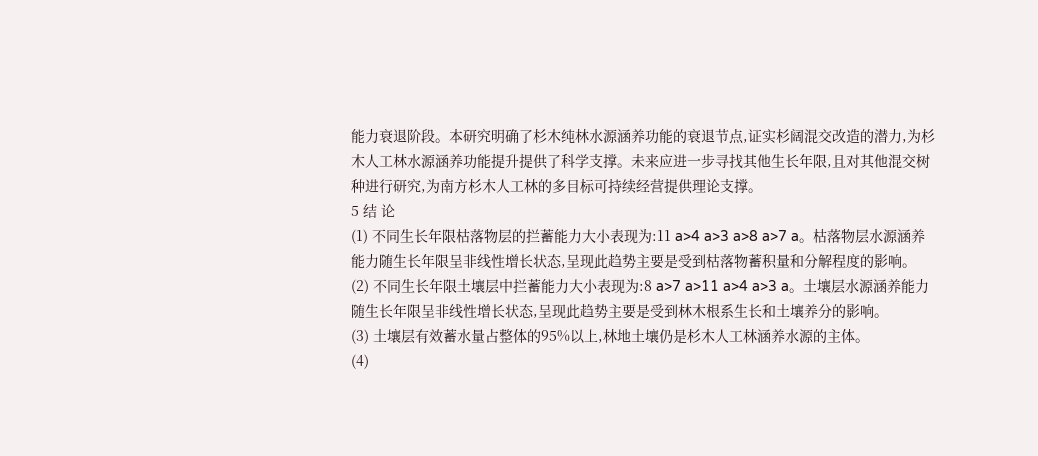能力衰退阶段。本研究明确了杉木纯林水源涵养功能的衰退节点,证实杉阔混交改造的潜力,为杉木人工林水源涵养功能提升提供了科学支撑。未来应进一步寻找其他生长年限,且对其他混交树种进行研究,为南方杉木人工林的多目标可持续经营提供理论支撑。
5 结 论
(1) 不同生长年限枯落物层的拦蓄能力大小表现为:11 a>4 a>3 a>8 a>7 a。枯落物层水源涵养能力随生长年限呈非线性增长状态,呈现此趋势主要是受到枯落物蓄积量和分解程度的影响。
(2) 不同生长年限土壤层中拦蓄能力大小表现为:8 a>7 a>11 a>4 a>3 a。土壤层水源涵养能力随生长年限呈非线性增长状态,呈现此趋势主要是受到林木根系生长和土壤养分的影响。
(3) 土壤层有效蓄水量占整体的95%以上,林地土壤仍是杉木人工林涵养水源的主体。
(4)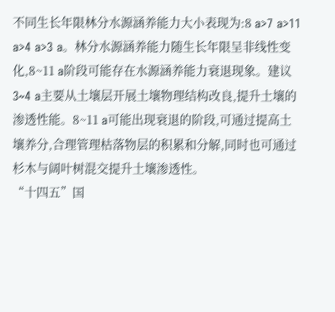不同生长年限林分水源涵养能力大小表现为:8 a>7 a>11 a>4 a>3 a。林分水源涵养能力随生长年限呈非线性变化,8~11 a阶段可能存在水源涵养能力衰退现象。建议3~4 a主要从土壤层开展土壤物理结构改良,提升土壤的渗透性能。8~11 a可能出现衰退的阶段,可通过提高土壤养分,合理管理枯落物层的积累和分解,同时也可通过杉木与阔叶树混交提升土壤渗透性。
“十四五”国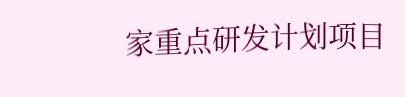家重点研发计划项目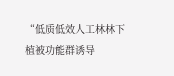“低质低效人工林林下植被功能群诱导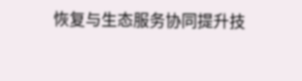恢复与生态服务协同提升技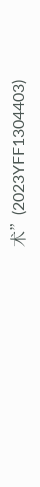术”(2023YFF1304403)